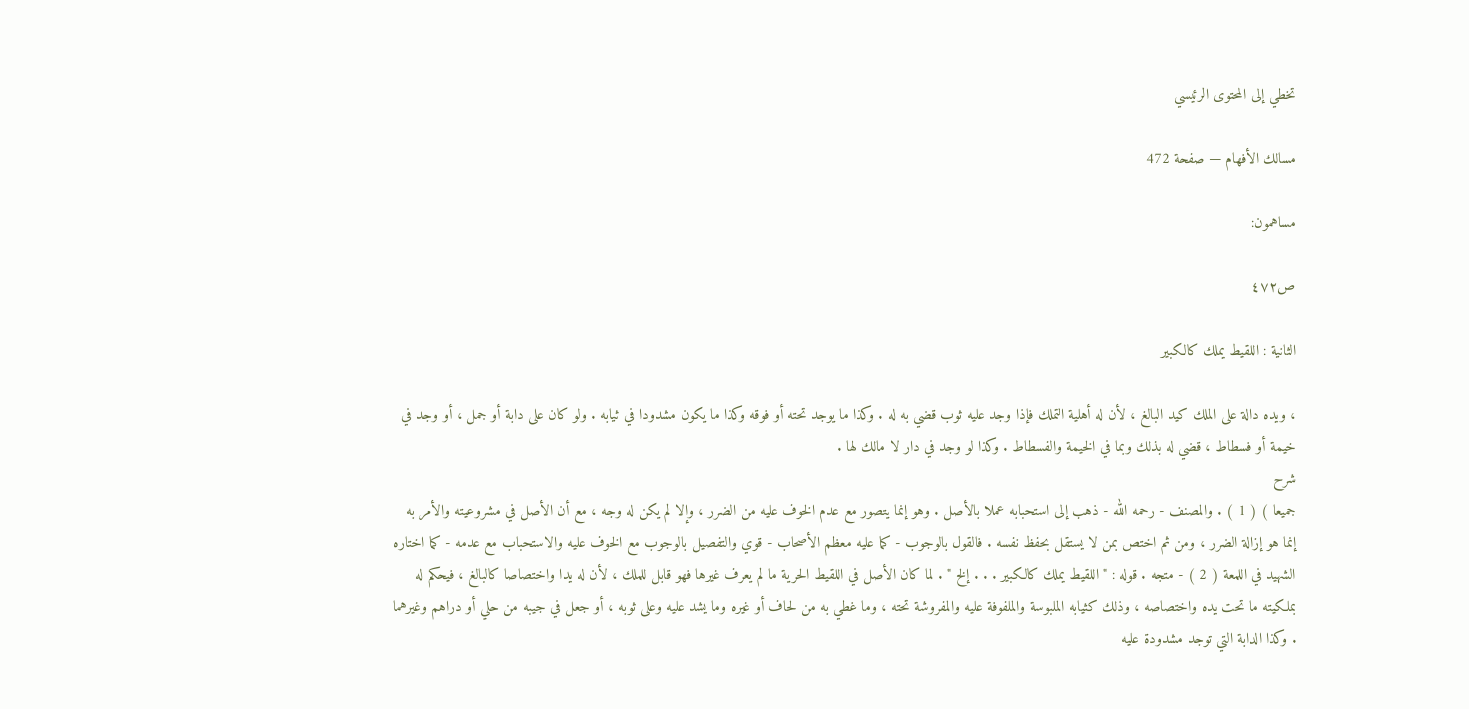تخطي إلى المحتوى الرئيسي

مسالك الأفهام — صفحة 472

مساهمون:

ص٤٧٢

الثانية : اللقيط يملك كالكبير

، ويده دالة على الملك كيد البالغ ، لأن له أهلية التملك فإذا وجد عليه ثوب قضي به له . وكذا ما يوجد تحته أو فوقه وكذا ما يكون مشدودا في ثيابه . ولو كان على دابة أو جمل ، أو وجد في خيمة أو فسطاط ، قضي له بذلك وبما في الخيمة والفسطاط . وكذا لو وجد في دار لا مالك لها .
شرح
جميعا ) ( 1 ) . والمصنف - رحمه الله - ذهب إلى استحبابه عملا بالأصل . وهو إنما يتصور مع عدم الخوف عليه من الضرر ، وإلا لم يكن له وجه ، مع أن الأصل في مشروعيته والأمر به إنما هو إزالة الضرر ، ومن ثم اختص بمن لا يستقل بحفظ نفسه . فالقول بالوجوب - كما عليه معظم الأصحاب - قوي والتفصيل بالوجوب مع الخوف عليه والاستحباب مع عدمه - كما اختاره الشهيد في اللمعة ( 2 ) - متجه . قوله : " اللقيط يملك كالكبير . . . إلخ " . لما كان الأصل في اللقيط الحرية ما لم يعرف غيرها فهو قابل للملك ، لأن له يدا واختصاصا كالبالغ ، فيحكم له بملكيته ما تحت يده واختصاصه ، وذلك كثيابه الملبوسة والملفوفة عليه والمفروشة تحته ، وما غطي به من لحاف أو غيره وما يشد عليه وعلى ثوبه ، أو جعل في جيبه من حلي أو دراهم وغيرهما . وكذا الدابة التي توجد مشدودة عليه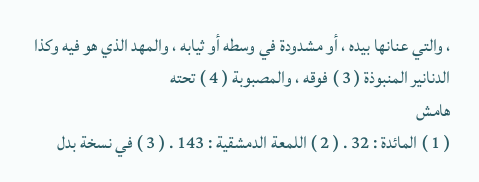، والتي عنانها بيده ، أو مشدودة في وسطه أو ثيابه ، والمهد الذي هو فيه وكذا الدنانير المنبوذة ( 3 ) فوقه ، والمصبوبة ( 4 ) تحته
هامش
( 1 ) المائدة : 32 . ( 2 ) اللمعة الدمشقية : 143 . ( 3 ) في نسخة بدل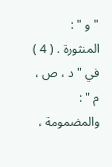" و " : المنثورة . ( 4 ) في " د ، ص ، م " : والمضمومة ،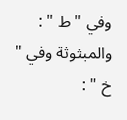وفي " ط " : والمبثوثة وفي " خ " :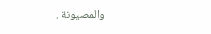والمصيونة .